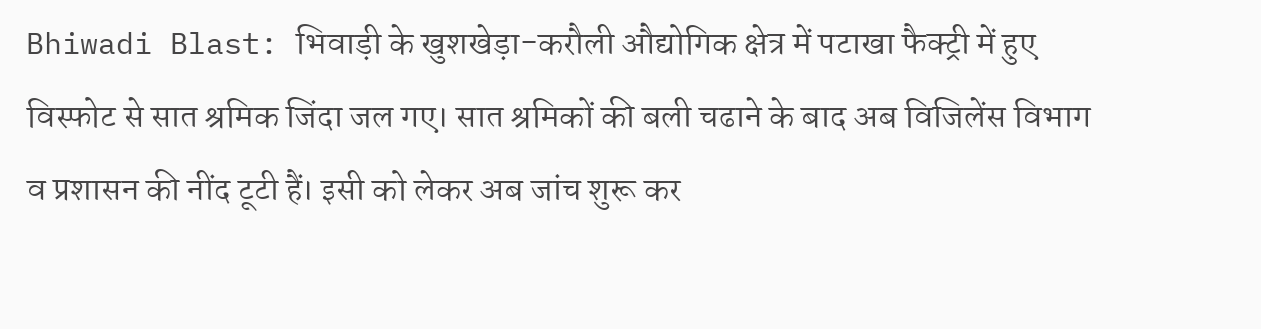Bhiwadi Blast: भिवाड़ी के खुशखेड़ा-करौली औद्योगिक क्षेत्र में पटाखा फैक्ट्री में हुए विस्फोट से सात श्रमिक जिंदा जल गए। सात श्रमिकों की बली चढाने के बाद अब विजिलेंस विभाग व प्रशासन की नींद टूटी हैं। इसी को लेकर अब जांच शुरू कर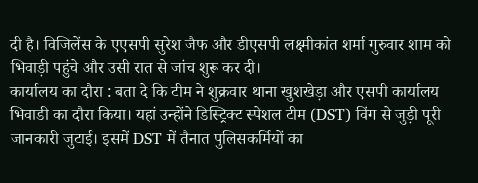दी है। विजिलेंस के एएसपी सुरेश जैफ और डीएसपी लक्ष्मीकांत शर्मा गुरुवार शाम को भिवाड़ी पहुंचे और उसी रात से जांच शुरू कर दी।
कार्यालय का दौरा : बता दे कि टीम ने शुक्रवार थाना खुशखेड़ा और एसपी कार्यालय भिवाडी का दौरा किया। यहां उन्होंने डिस्ट्रिक्ट स्पेशल टीम (DST) विंग से जुड़ी पूरी जानकारी जुटाई। इसमें DST में तैनात पुलिसकर्मियों का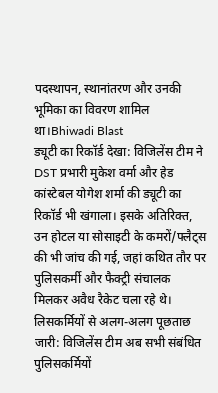पदस्थापन, स्थानांतरण और उनकी भूमिका का विवरण शामिल था।Bhiwadi Blast
ड्यूटी का रिकॉर्ड देखा: विजिलेंस टीम ने DST प्रभारी मुकेश वर्मा और हेड कांस्टेबल योगेश शर्मा की ड्यूटी का रिकॉर्ड भी खंगाला। इसके अतिरिक्त, उन होटल या सोसाइटी के कमरों/फ्लैट्स की भी जांच की गई, जहां कथित तौर पर पुलिसकर्मी और फैक्ट्री संचालक मिलकर अवैध रैकेट चला रहे थे।
लिसकर्मियों से अलग-अलग पूछताछ जारी: विजिलेंस टीम अब सभी संबंधित पुलिसकर्मियों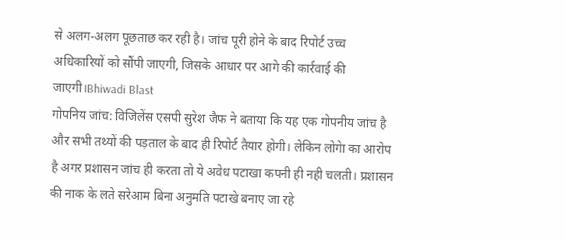से अलग-अलग पूछताछ कर रही है। जांच पूरी होने के बाद रिपोर्ट उच्च अधिकारियों को सौंपी जाएगी, जिसके आधार पर आगे की कार्रवाई की जाएगी।Bhiwadi Blast
गोपनिय जांच: विजिलेंस एसपी सुरेश जैफ ने बताया कि यह एक गोपनीय जांच है और सभी तथ्यों की पड़ताल के बाद ही रिपोर्ट तैयार होगी। लेकिन लोगेा का आरोप है अगर प्रशासन जांच ही करता तो ये अवेध पटाखा कपनी ही नही चलती। प्रशासन की नाक के लते सरेआम बिना अनुमति पटाखे बनाए जा रहे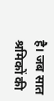है। जब सात श्रमिकों की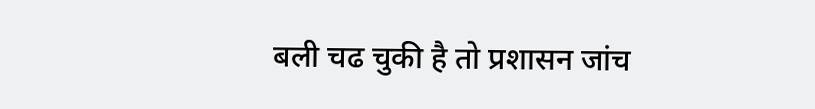बली चढ चुकी है तो प्रशासन जांच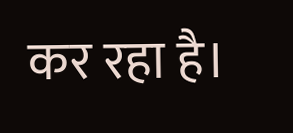कर रहा है।